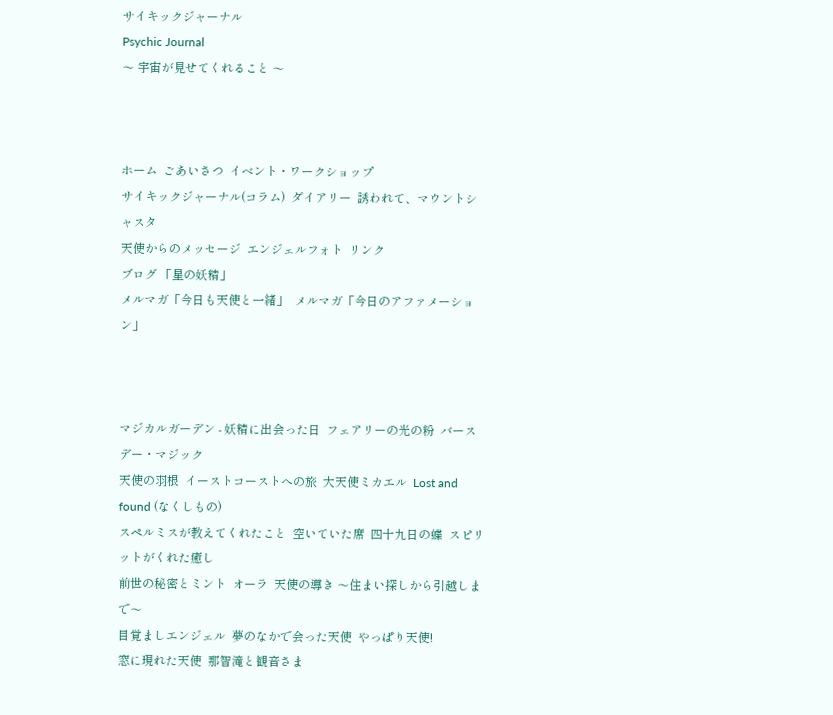サイキックジャーナル
Psychic Journal
〜 宇宙が見せてくれること 〜



ホーム  ごあいさつ  イベント・ワークショップ
サイキックジャーナル(コラム)  ダイアリー  誘われて、マウントシャスタ
天使からのメッセージ  エンジェルフォト  リンク
ブログ 「星の妖精」
メルマガ「今日も天使と一緒」  メルマガ「今日のアファメーション」



マジカルガーデン - 妖精に出会った日  フェアリーの光の粉  バースデー・マジック
天使の羽根  イーストコーストへの旅  大天使ミカエル  Lost and found (なくしもの)
スペルミスが教えてくれたこと  空いていた席  四十九日の蝶  スピリットがくれた癒し
前世の秘密とミント  オーラ  天使の導き 〜住まい探しから引越しまで〜
目覚ましエンジェル  夢のなかで会った天使  やっぱり天使!
窓に現れた天使  那智滝と観音さま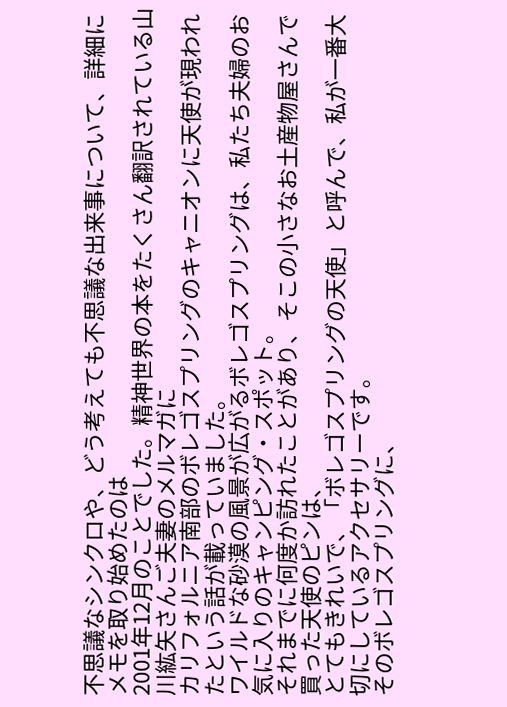不思議なシンクロや、どう考えても不思議な出来事について、詳細にメモを取り始めたのは
2001年12月のことでした。精神世界の本をたくさん翻訳されている山川紘矢さんご夫妻のメルマガに
カリフォルニア南部のボレゴスプリングのキャニオンに天使が現われたという話が載っていました。
ワイルドな砂漠の風景が広がるボレゴスプリングは、私たち夫婦のお気に入りのキャンピング・スポット。
それまでに何度か訪れたことがあり、そこの小さなお土産物屋さんで買った天使のピンは、
とてもきれいで、「ボレゴスプリングの天使」と呼んで、私が一番大切にしているアクセサリーです。
そのボレゴスプリングに、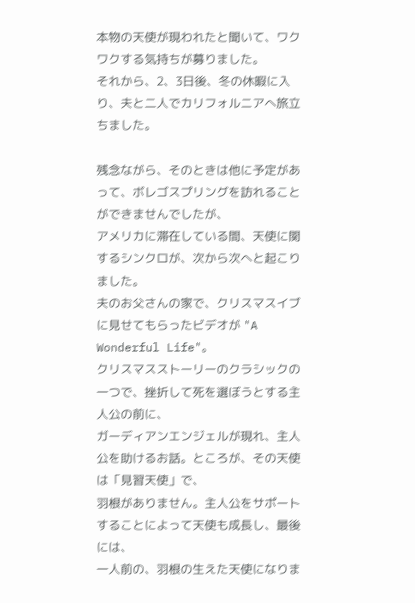本物の天使が現われたと聞いて、ワクワクする気持ちが募りました。
それから、2、3日後、冬の休暇に入り、夫と二人でカリフォルニアへ旅立ちました。

残念ながら、そのときは他に予定があって、ボレゴスプリングを訪れることができませんでしたが、
アメリカに滞在している間、天使に関するシンクロが、次から次へと起こりました。
夫のお父さんの家で、クリスマスイブに見せてもらったビデオが "A Wonderful Life"。
クリスマスストーリーのクラシックの一つで、挫折して死を選ぼうとする主人公の前に、
ガーディアンエンジェルが現れ、主人公を助けるお話。ところが、その天使は「見習天使」で、
羽根がありません。主人公をサポートすることによって天使も成長し、最後には、
一人前の、羽根の生えた天使になりま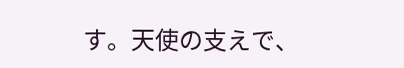す。天使の支えで、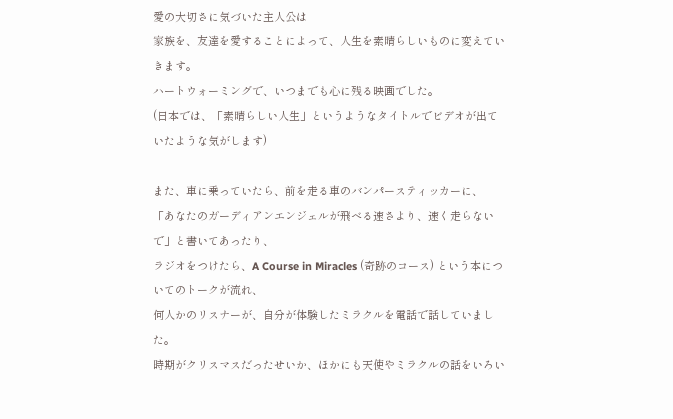愛の大切さに気づいた主人公は
家族を、友達を愛することによって、人生を素晴らしいものに変えていきます。
ハートウォーミングで、いつまでも心に残る映画でした。
(日本では、「素晴らしい人生」というようなタイトルでビデオが出ていたような気がします)

また、車に乗っていたら、前を走る車のバンパースティッカーに、
「あなたのガーディアンエンジェルが飛べる速さより、速く走らないで」と書いてあったり、
ラジオをつけたら、A Course in Miracles (奇跡のコース) という本についてのトークが流れ、
何人かのリスナーが、自分が体験したミラクルを電話で話していました。
時期がクリスマスだったせいか、ほかにも天使やミラクルの話をいろい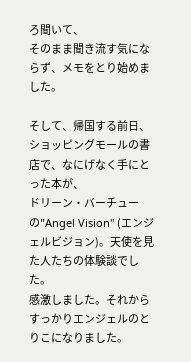ろ聞いて、
そのまま聞き流す気にならず、メモをとり始めました。

そして、帰国する前日、ショッピングモールの書店で、なにげなく手にとった本が、
ドリーン・バーチューの"Angel Vision" (エンジェルビジョン)。天使を見た人たちの体験談でした。
感激しました。それからすっかりエンジェルのとりこになりました。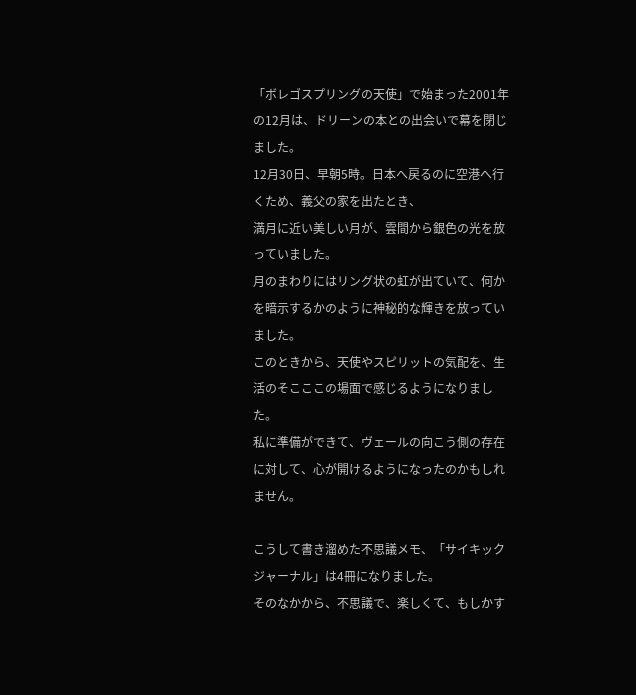「ボレゴスプリングの天使」で始まった2001年の12月は、ドリーンの本との出会いで幕を閉じました。
12月30日、早朝5時。日本へ戻るのに空港へ行くため、義父の家を出たとき、
満月に近い美しい月が、雲間から銀色の光を放っていました。
月のまわりにはリング状の虹が出ていて、何かを暗示するかのように神秘的な輝きを放っていました。
このときから、天使やスピリットの気配を、生活のそこここの場面で感じるようになりました。
私に準備ができて、ヴェールの向こう側の存在に対して、心が開けるようになったのかもしれません。

こうして書き溜めた不思議メモ、「サイキックジャーナル」は4冊になりました。
そのなかから、不思議で、楽しくて、もしかす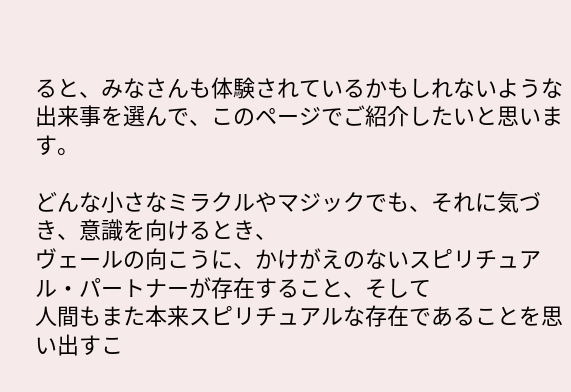ると、みなさんも体験されているかもしれないような
出来事を選んで、このページでご紹介したいと思います。

どんな小さなミラクルやマジックでも、それに気づき、意識を向けるとき、
ヴェールの向こうに、かけがえのないスピリチュアル・パートナーが存在すること、そして
人間もまた本来スピリチュアルな存在であることを思い出すこ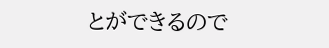とができるので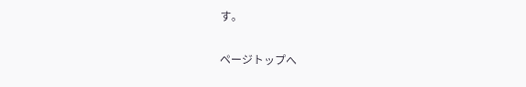す。

ページトップへ